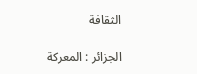الثقافة

الجزائر : المعركة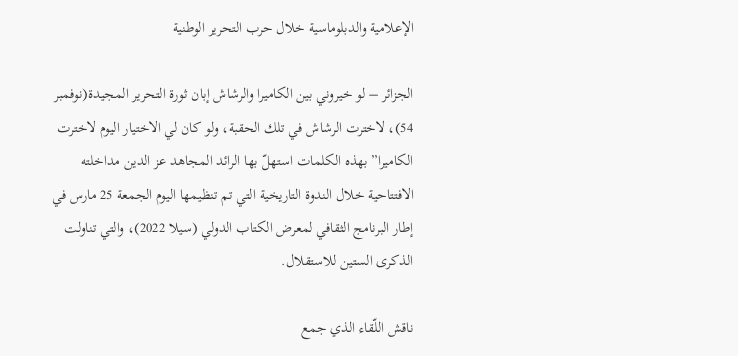الإعلامية والدبلوماسية خلال حرب التحرير الوطنية

الجزائر – لو خيروني بين الكاميرا والرشاش إبان ثورة التحرير المجيدة(نوفمبر 54)، لاخترت الرشاش في تلك الحقبة، ولو كان لي الاختيار اليوم لاخترت الكاميرا” بهذه الكلمات استهلّ بها الرائد المجاهد عز الدين مداخلته الافتتاحية خلال الندوة التاريخية التي تم تنظيمها اليوم الجمعة 25 مارس في إطار البرنامج الثقافي لمعرض الكتاب الدولي (سيلا 2022)، والتي تناولت الذكرى الستين للاستقلال.

ناقش اللّقاء الذي جمع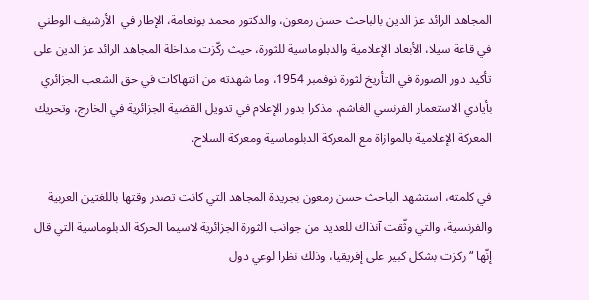المجاهد الرائد عز الدين بالباحث حسن رمعون، والدكتور محمد بونعامة، الإطار في  الأرشيف الوطني في قاعة سيلا، الأبعاد الإعلامية والدبلوماسية للثورة، حيث ركّزت مداخلة المجاهد الرائد عز الدين على تأكيد دور الصورة في التأريخ لثورة نوفمبر 1954، وما شهدته من انتهاكات في حق الشعب الجزائري بأيادي الاستعمار الفرنسي الغاشم. مذكرا بدور الإعلام في تدويل القضية الجزائرية في الخارج، وتحريك المعركة الإعلامية بالموازاة مع المعركة الدبلوماسية ومعركة السلاح.

في كلمته، استشهد الباحث حسن رمعون بجريدة المجاهد التي كانت تصدر وقتها باللغتين العربية والفرنسية، والتي وثّقت آنذاك للعديد من جوانب الثورة الجزائرية لاسيما الحركة الدبلوماسية التي قال إنّها “ركزت بشكل كبير على إفريقيا، وذلك نظرا لوعي دول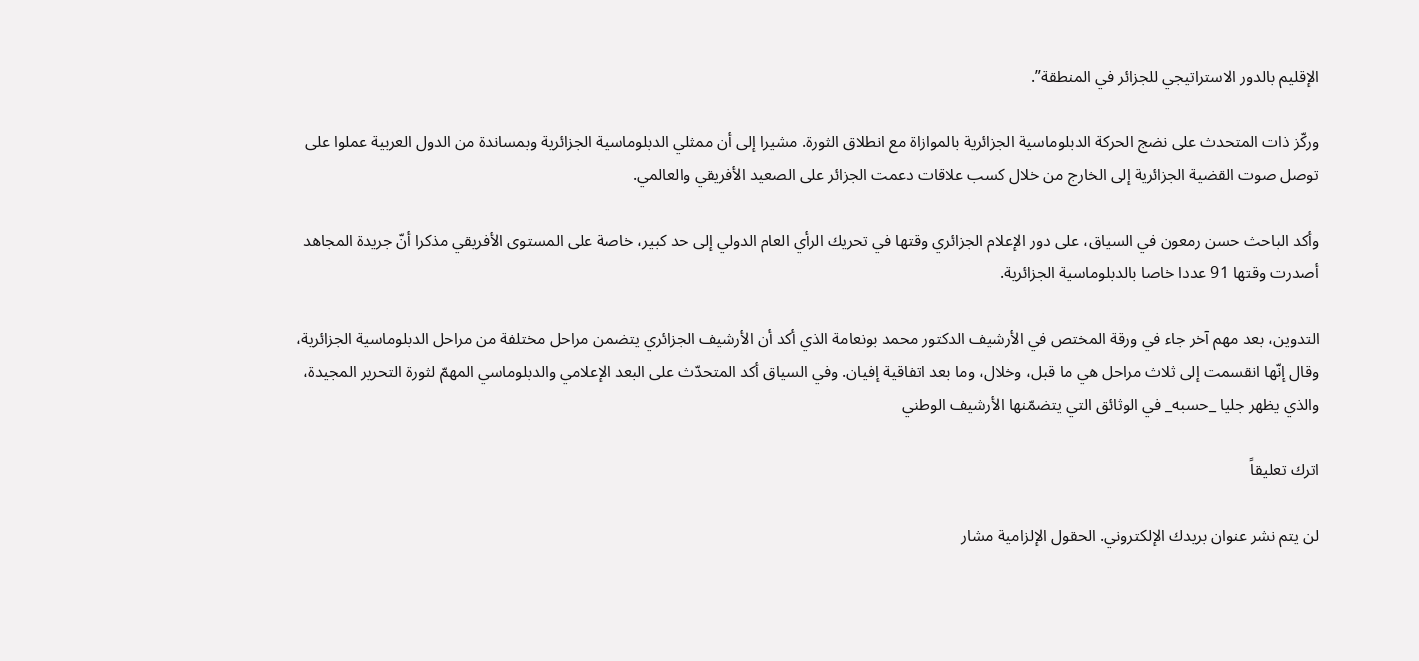الإقليم بالدور الاستراتيجي للجزائر في المنطقة”.

وركّز ذات المتحدث على نضج الحركة الدبلوماسية الجزائرية بالموازاة مع انطلاق الثورة. مشيرا إلى أن ممثلي الدبلوماسية الجزائرية وبمساندة من الدول العربية عملوا على توصل صوت القضية الجزائرية إلى الخارج من خلال كسب علاقات دعمت الجزائر على الصعيد الأفريقي والعالمي.

وأكد الباحث حسن رمعون في السياق، على دور الإعلام الجزائري وقتها في تحريك الرأي العام الدولي إلى حد كبير، خاصة على المستوى الأفريقي مذكرا أنّ جريدة المجاهد أصدرت وقتها 91 عددا خاصا بالدبلوماسية الجزائرية.

التدوين، بعد مهم آخر جاء في ورقة المختص في الأرشيف الدكتور محمد بونعامة الذي أكد أن الأرشيف الجزائري يتضمن مراحل مختلفة من مراحل الدبلوماسية الجزائرية، وقال إنّها انقسمت إلى ثلاث مراحل هي ما قبل، وخلال، وما بعد اتفاقية إفيان. وفي السياق أكد المتحدّث على البعد الإعلامي والدبلوماسي المهمّ لثورة التحرير المجيدة، والذي يظهر جليا _حسبه_ في الوثائق التي يتضمّنها الأرشيف الوطني

اترك تعليقاً

لن يتم نشر عنوان بريدك الإلكتروني. الحقول الإلزامية مشار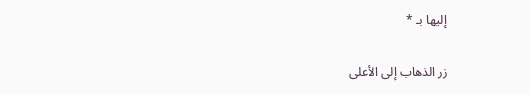إليها بـ *

زر الذهاب إلى الأعلى